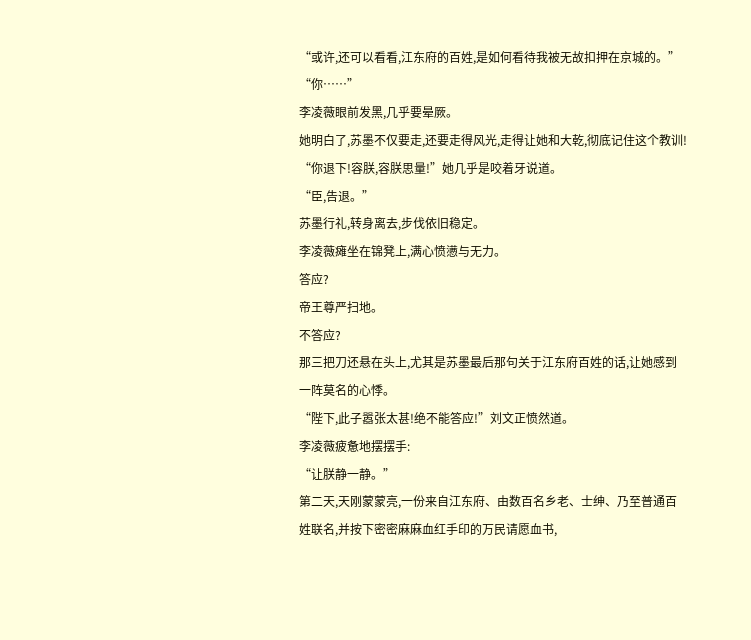“或许,还可以看看,江东府的百姓,是如何看待我被无故扣押在京城的。”
“你……”
李凌薇眼前发黑,几乎要晕厥。
她明白了,苏墨不仅要走,还要走得风光,走得让她和大乾,彻底记住这个教训!
“你退下!容朕,容朕思量!”她几乎是咬着牙说道。
“臣,告退。”
苏墨行礼,转身离去,步伐依旧稳定。
李凌薇瘫坐在锦凳上,满心愤懑与无力。
答应?
帝王尊严扫地。
不答应?
那三把刀还悬在头上,尤其是苏墨最后那句关于江东府百姓的话,让她感到一阵莫名的心悸。
“陛下,此子嚣张太甚!绝不能答应!”刘文正愤然道。
李凌薇疲惫地摆摆手:
“让朕静一静。”
第二天,天刚蒙蒙亮,一份来自江东府、由数百名乡老、士绅、乃至普通百姓联名,并按下密密麻麻血红手印的万民请愿血书,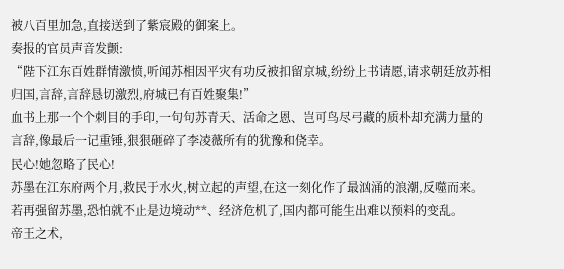被八百里加急,直接送到了紫宸殿的御案上。
奏报的官员声音发颤:
“陛下江东百姓群情激愤,听闻苏相因平灾有功反被扣留京城,纷纷上书请愿,请求朝廷放苏相归国,言辞,言辞恳切激烈,府城已有百姓聚集!”
血书上那一个个刺目的手印,一句句苏青天、活命之恩、岂可鸟尽弓藏的质朴却充满力量的言辞,像最后一记重锤,狠狠砸碎了李凌薇所有的犹豫和侥幸。
民心!她忽略了民心!
苏墨在江东府两个月,救民于水火,树立起的声望,在这一刻化作了最汹涌的浪潮,反噬而来。
若再强留苏墨,恐怕就不止是边境动**、经济危机了,国内都可能生出难以预料的变乱。
帝王之术,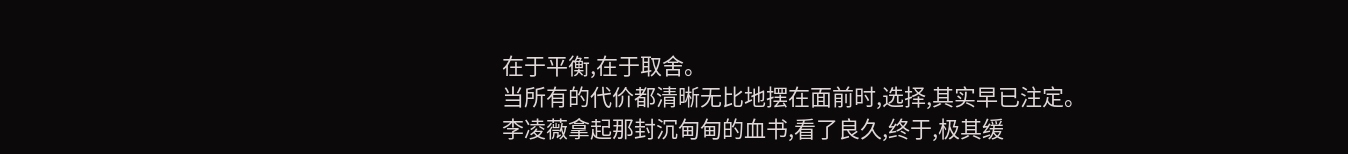在于平衡,在于取舍。
当所有的代价都清晰无比地摆在面前时,选择,其实早已注定。
李凌薇拿起那封沉甸甸的血书,看了良久,终于,极其缓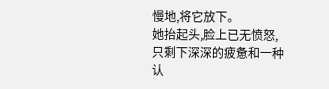慢地,将它放下。
她抬起头,脸上已无愤怒,只剩下深深的疲惫和一种认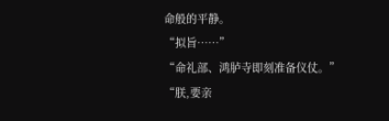命般的平静。
“拟旨……”
“命礼部、鸿胪寺即刻准备仪仗。”
“朕,要亲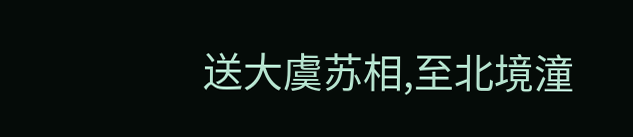送大虞苏相,至北境潼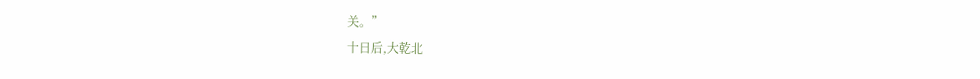关。”
十日后,大乾北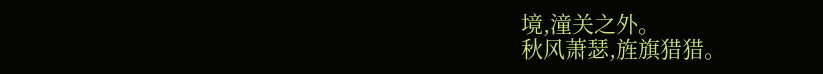境,潼关之外。
秋风萧瑟,旌旗猎猎。